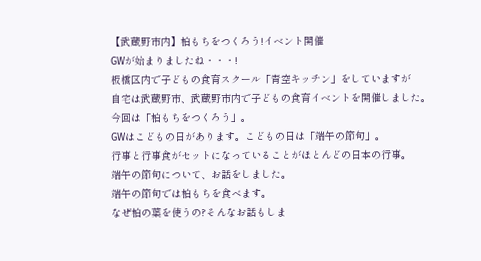【武蔵野市内】柏もちをつくろう!イベント開催
GWが始まりましたね・・・!
板橋区内で子どもの食育スクール「青空キッチン」をしていますが
自宅は武蔵野市、武蔵野市内で子どもの食育イベントを開催しました。
今回は「柏もちをつくろう」。
GWはこどもの日があります。こどもの日は「端午の節句」。
行事と行事食がセットになっていることがほとんどの日本の行事。
端午の節句について、お話をしました。
端午の節句では柏もちを食べます。
なぜ柏の葉を使うの?そんなお話もしま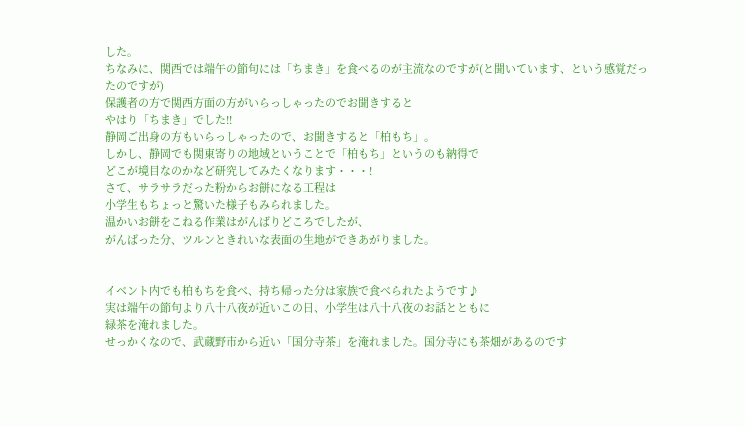した。
ちなみに、関西では端午の節句には「ちまき」を食べるのが主流なのですが(と聞いています、という感覚だったのですが)
保護者の方で関西方面の方がいらっしゃったのでお聞きすると
やはり「ちまき」でした!!
静岡ご出身の方もいらっしゃったので、お聞きすると「柏もち」。
しかし、静岡でも関東寄りの地域ということで「柏もち」というのも納得で
どこが境目なのかなど研究してみたくなります・・・!
さて、サラサラだった粉からお餅になる工程は
小学生もちょっと驚いた様子もみられました。
温かいお餅をこねる作業はがんばりどころでしたが、
がんばった分、ツルンときれいな表面の生地ができあがりました。


イベント内でも柏もちを食べ、持ち帰った分は家族で食べられたようです♪
実は端午の節句より八十八夜が近いこの日、小学生は八十八夜のお話とともに
緑茶を淹れました。
せっかくなので、武蔵野市から近い「国分寺茶」を淹れました。国分寺にも茶畑があるのです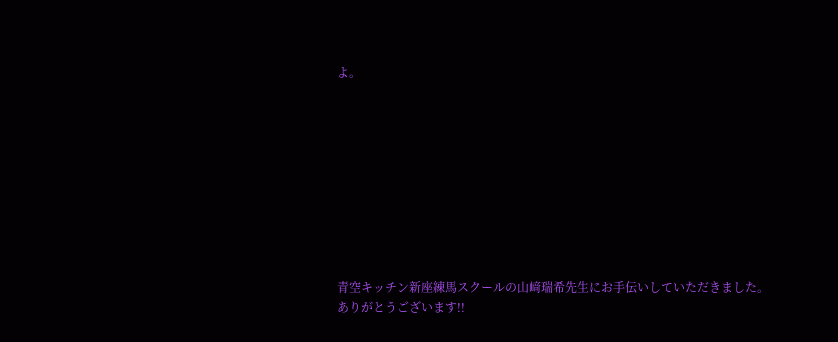よ。










青空キッチン新座練馬スクールの山﨑瑞希先生にお手伝いしていただきました。ありがとうございます!!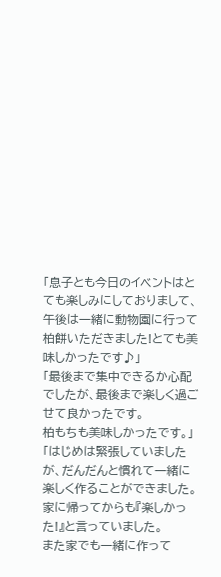「息子とも今日のイベントはとても楽しみにしておりまして、午後は一緒に動物園に行って柏餅いただきました!とても美味しかったです♪」
「最後まで集中できるか心配でしたが、最後まで楽しく過ごせて良かったです。
柏もちも美味しかったです。」
「はじめは緊張していましたが、だんだんと慣れて一緒に楽しく作ることができました。
家に帰ってからも『楽しかった!』と言っていました。
また家でも一緒に作って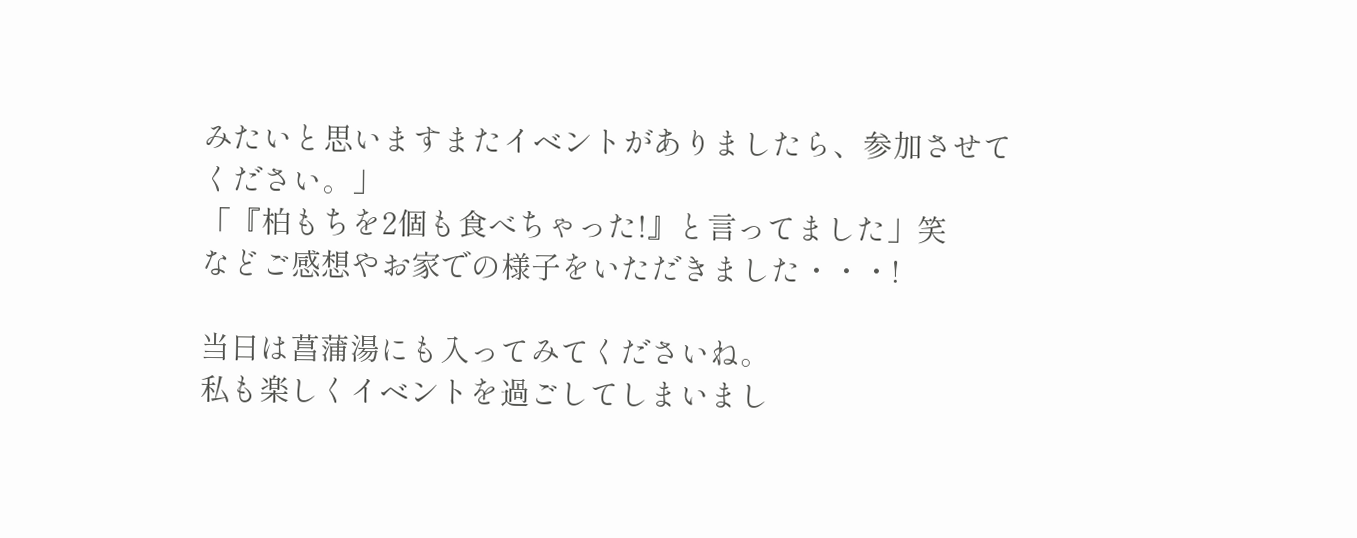みたいと思いますまたイベントがありましたら、参加させてください。」
「『柏もちを2個も食べちゃった!』と言ってました」笑
などご感想やお家での様子をいただきました・・・!

当日は菖蒲湯にも入ってみてくださいね。
私も楽しくイベントを過ごしてしまいまし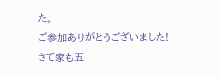た。
ご参加ありがとうございました!
さて家も五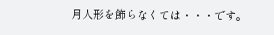月人形を飾らなくては・・・です。